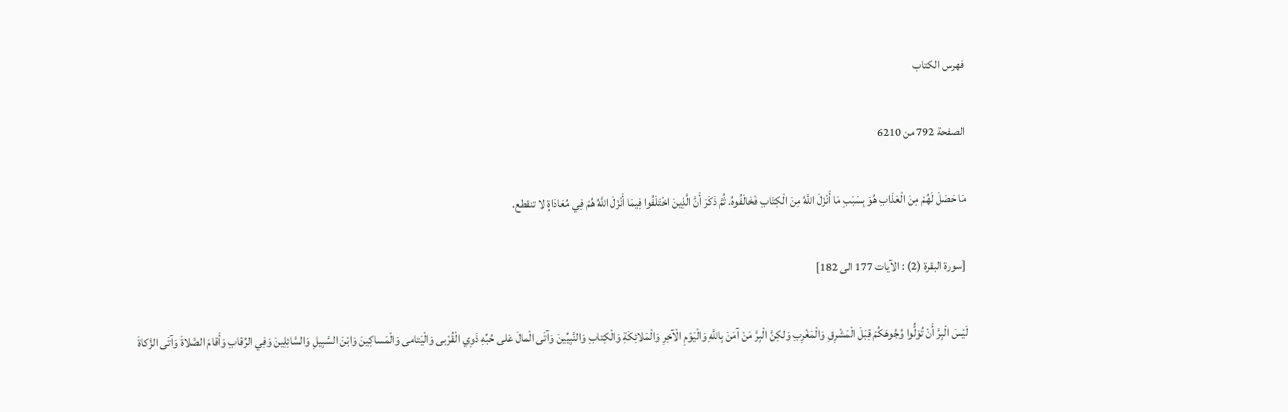فهرس الكتاب

الصفحة 792 من 6210

مَا حَصَلَ لَهُمْ مِنَ الْعَذَابِ هُوَ بِسَبَبِ مَا أَنْزَلَ اللَّهُ مِنَ الْكِتَابِ فَخَالَفُوهُ. ثُمَّ ذَكَرَ أَنَّ الَّذِينَ اخْتَلَفُوا فِيمَا أَنْزَلَ اللَّهُ هُمْ فِي مُعَادَاةٍ لا تنقطع.

[سورة البقرة (2) : الآيات 177 الى 182]

لَيْسَ الْبِرَّ أَنْ تُوَلُّوا وُجُوهَكُمْ قِبَلَ الْمَشْرِقِ وَالْمَغْرِبِ وَلكِنَّ الْبِرَّ مَنْ آمَنَ بِاللَّهِ وَالْيَوْمِ الْآخِرِ وَالْمَلائِكَةِ وَالْكِتابِ وَالنَّبِيِّينَ وَآتَى الْمالَ عَلى حُبِّهِ ذَوِي الْقُرْبى وَالْيَتامى وَالْمَساكِينَ وَابْنَ السَّبِيلِ وَالسَّائِلِينَ وَفِي الرِّقابِ وَأَقامَ الصَّلاةَ وَآتَى الزَّكاةَ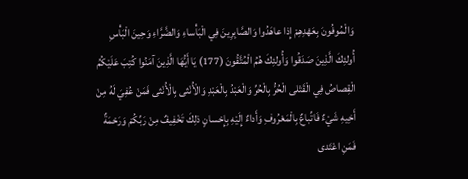وَالْمُوفُونَ بِعَهْدِهِمْ إِذا عاهَدُوا وَالصَّابِرِينَ فِي الْبَأْساءِ وَالضَّرَّاءِ وَحِينَ الْبَأْسِ أُولئِكَ الَّذِينَ صَدَقُوا وَأُولئِكَ هُمُ الْمُتَّقُونَ (177) يَا أَيُّهَا الَّذِينَ آمَنُوا كُتِبَ عَلَيْكُمُ الْقِصاصُ فِي الْقَتْلى الْحُرُّ بِالْحُرِّ وَالْعَبْدُ بِالْعَبْدِ وَالْأُنْثى بِالْأُنْثى فَمَنْ عُفِيَ لَهُ مِنْ أَخِيهِ شَيْءٌ فَاتِّباعٌ بِالْمَعْرُوفِ وَأَداءٌ إِلَيْهِ بِإِحْسانٍ ذلِكَ تَخْفِيفٌ مِنْ رَبِّكُمْ وَرَحْمَةٌ فَمَنِ اعْتَدى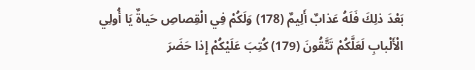بَعْدَ ذلِكَ فَلَهُ عَذابٌ أَلِيمٌ (178) وَلَكُمْ فِي الْقِصاصِ حَياةٌ يَا أُولِي الْأَلْبابِ لَعَلَّكُمْ تَتَّقُونَ (179) كُتِبَ عَلَيْكُمْ إِذا حَضَرَ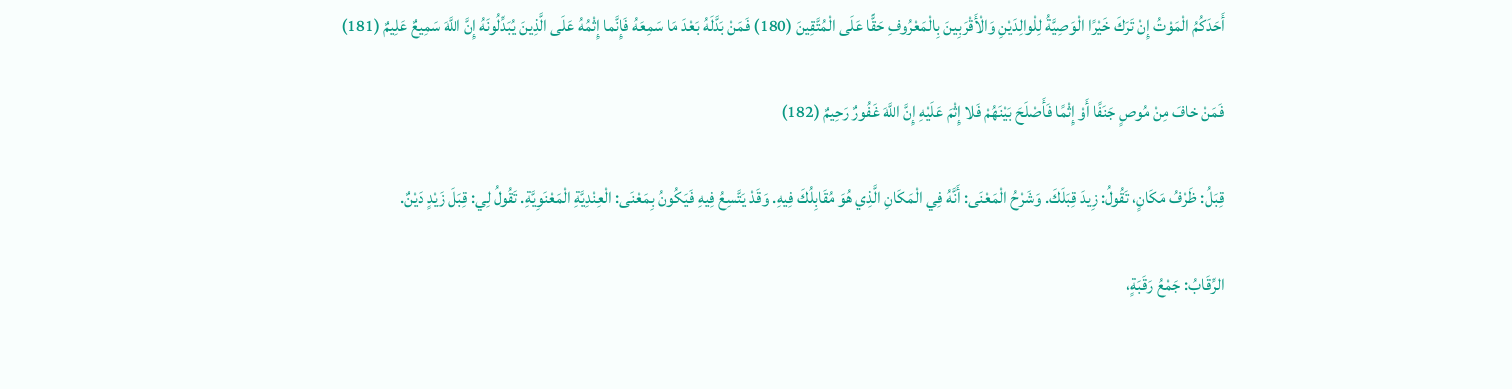أَحَدَكُمُ الْمَوْتُ إِنْ تَرَكَ خَيْرًا الْوَصِيَّةُ لِلْوالِدَيْنِ وَالْأَقْرَبِينَ بِالْمَعْرُوفِ حَقًّا عَلَى الْمُتَّقِينَ (180) فَمَنْ بَدَّلَهُ بَعْدَ مَا سَمِعَهُ فَإِنَّما إِثْمُهُ عَلَى الَّذِينَ يُبَدِّلُونَهُ إِنَّ اللَّهَ سَمِيعٌ عَلِيمٌ (181)

فَمَنْ خافَ مِنْ مُوصٍ جَنَفًا أَوْ إِثْمًا فَأَصْلَحَ بَيْنَهُمْ فَلا إِثْمَ عَلَيْهِ إِنَّ اللَّهَ غَفُورٌ رَحِيمٌ (182)

قِبَلُ: ظَرْفُ مَكَانٍ، تَقُولُ: زِيدَ قِبَلَكَ. وَشَرْحُ الْمَعْنَى: أَنَّهُ فِي الْمَكَانِ الَّذِي هُوَ مُقَابِلُكَ فِيهِ. وَقَدْ يَتَّسِعُ فِيهِ فَيَكُونُ بِمَعْنَى: الْعِنْدِيَّةِ الْمَعْنَوِيَّةِ. تَقُولُ لِي: قِبَلَ زَيْدٍ دَيْنٌ.

الرِّقَابُ: جَمْعُ رَقَبَةٍ،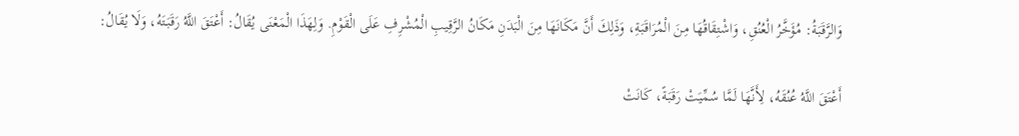وَالرَّقَبَةُ: مُؤَخَّرُ الْعُنُقِ، وَاشْتِقَاقُهَا مِنَ الْمُرَاقَبَةِ، وَذَلِكَ أَنَّ مَكَانَهَا مِنَ الْبَدَنِ مَكَانُ الرَّقِيبِ الْمُشْرِفِ عَلَى الْقَوْمِ. وَلِهَذَا الْمَعْنَى يُقَالُ: أَعْتَقَ اللَّهُ رَقَبَتَهُ، وَلَا يُقَالُ:

أَعْتَقَ اللَّهُ عُنُقَهُ، لِأَنَّهَا لَمَّا سُمِّيَتْ رَقَبَةً، كَانَتْ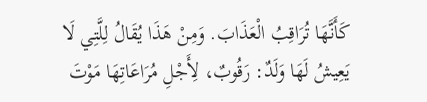كَأَنَّهَا تُرَاقِبُ الْعَذَابَ. وَمِنْ هَذَا يُقَالُ لِلَّتِي لَا يَعِيشُ لَهَا وَلَدٌ: رَقُوبٌ، لِأَجْلِ مُرَاعَاتِهَا مَوْتَ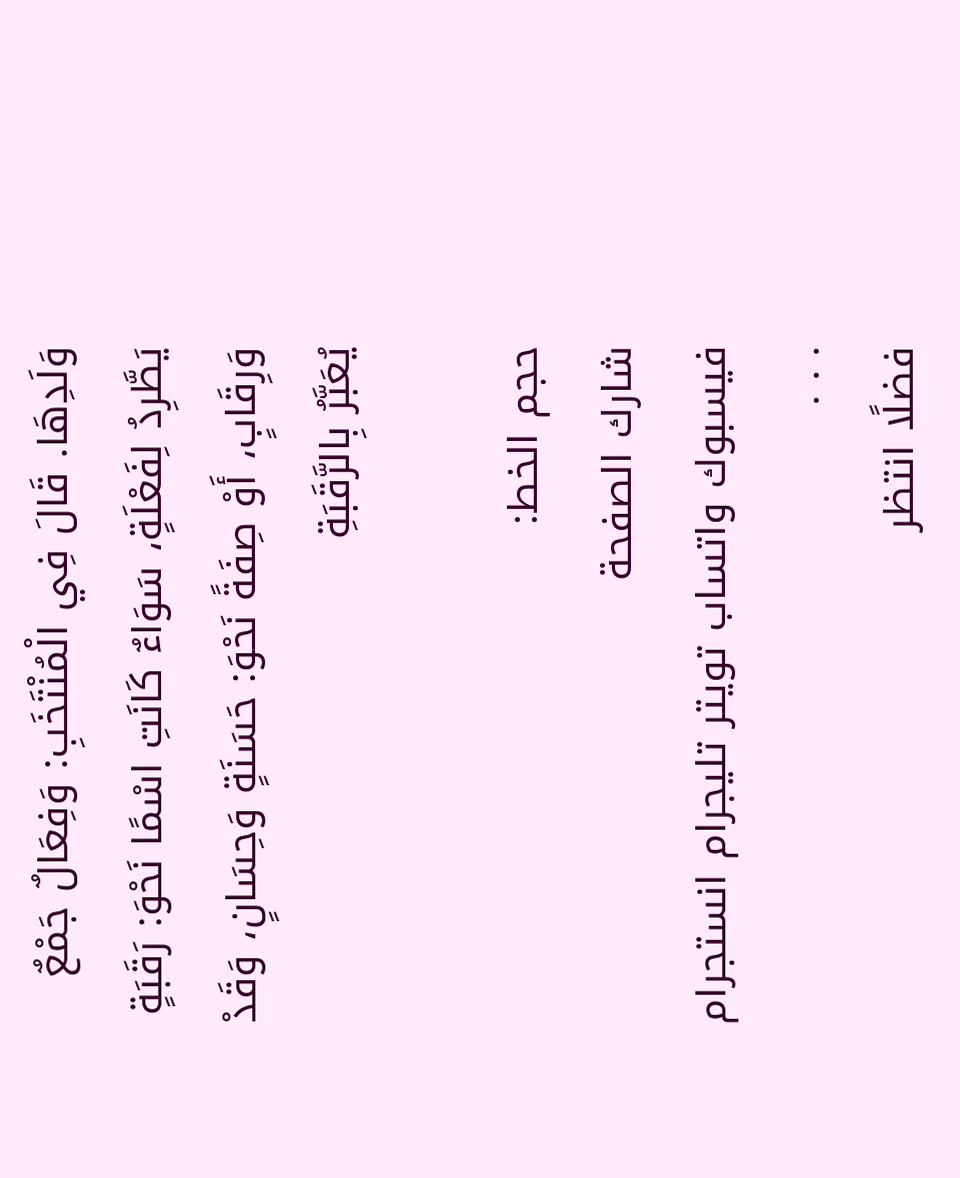وَلَدِهَا. قَالَ فِي الْمُنْتَخَبِ: وَفِعَالٌ جَمْعٌ يَطَّرِدُ لِفَعْلَةٍ، سَوَاءٌ كَانَتِ اسْمًا نَحْوَ: رَقَبَةٍ وَرِقَابٍ، أَوْ صِفَةً نَحْوَ: حَسَنَةٍ وَحِسَانٍ، وَقَدْ يُعَبَّرُ بِالرَّقَبَةِ

حجم الخط:
شارك الصفحة
فيسبوك واتساب تويتر تليجرام انستجرام
. . .
فضلًا انتظر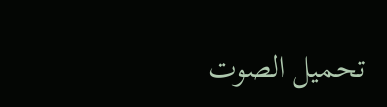تحميل الصوت